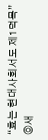“효는 현대사회서도 제1덕목”
◎새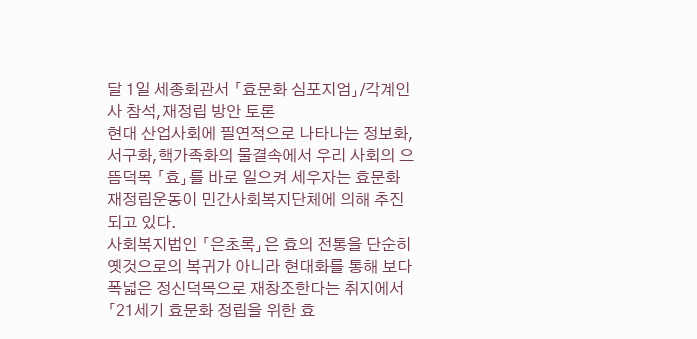달 1일 세종회관서 「효문화 심포지엄」/각계인사 참석,재정립 방안 토론
현대 산업사회에 필연적으로 나타나는 정보화,서구화,핵가족화의 물결속에서 우리 사회의 으뜸덕목 「효」를 바로 일으켜 세우자는 효문화 재정립운동이 민간사회복지단체에 의해 추진되고 있다.
사회복지법인 「은초록」은 효의 전통을 단순히 옛것으로의 복귀가 아니라 현대화를 통해 보다 폭넓은 정신덕목으로 재창조한다는 취지에서「21세기 효문화 정립을 위한 효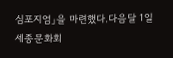심포지엄」을 마련했다.다음달 1일 세종문화회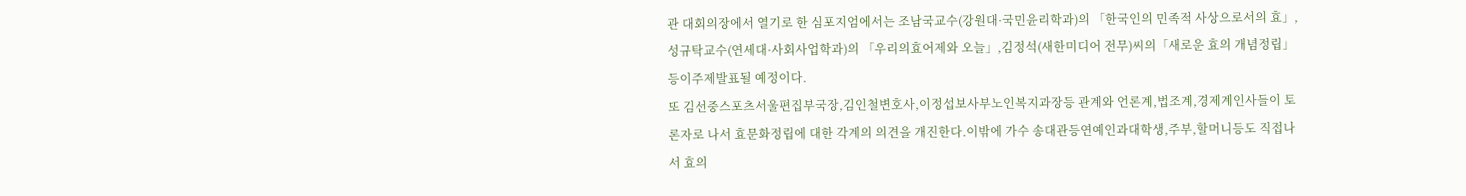관 대회의장에서 열기로 한 심포지엄에서는 조남국교수(강원대·국민윤리학과)의 「한국인의 민족적 사상으로서의 효」,성규탁교수(연세대·사회사업학과)의 「우리의효어제와 오늘」,김정석(새한미디어 전무)씨의「새로운 효의 개념정립」등이주제발표될 예정이다.
또 김선중스포츠서울편집부국장,김인철변호사,이정섭보사부노인복지과장등 관계와 언론계,법조계,경제계인사들이 토론자로 나서 효문화정립에 대한 각계의 의견을 개진한다.이밖에 가수 송대관등연예인과대학생,주부,할머니등도 직접나서 효의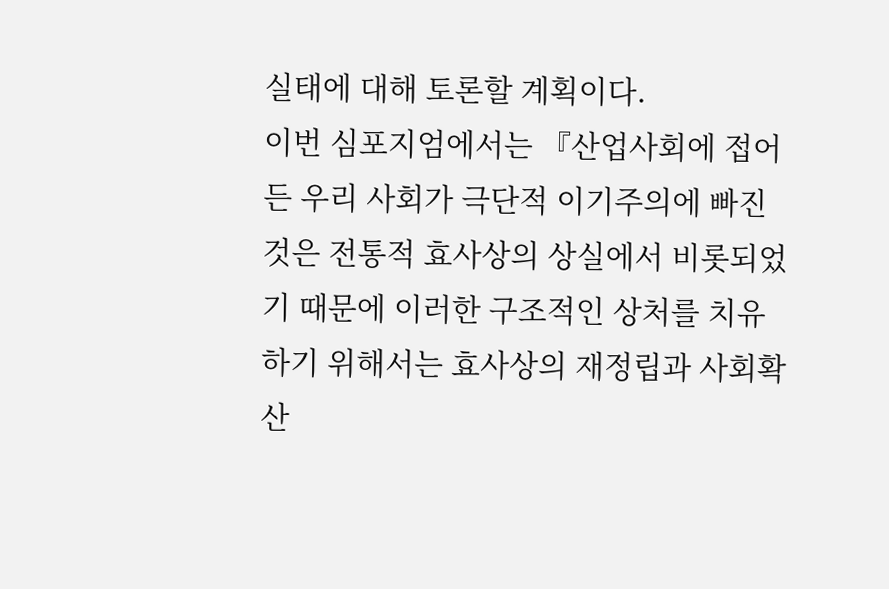실태에 대해 토론할 계획이다.
이번 심포지엄에서는 『산업사회에 접어든 우리 사회가 극단적 이기주의에 빠진 것은 전통적 효사상의 상실에서 비롯되었기 때문에 이러한 구조적인 상처를 치유하기 위해서는 효사상의 재정립과 사회확산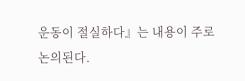운동이 절실하다』는 내용이 주로 논의된다.